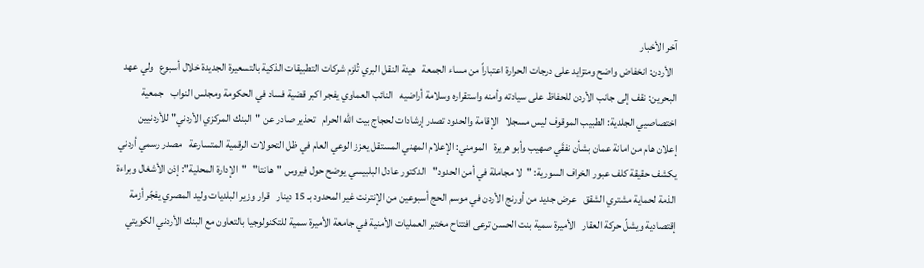آخر الأخبار
  الأردن: انخفاض واضح ومتزايد على درجات الحرارة اعتباراً من مساء الجمعة   هيئة النقل البري تُلزم شركات التطبيقات الذكية بالتسعيرة الجديدة خلال أسبوع   ولي عهد البحرين: نقف إلى جانب الأردن للحفاظ على سيادته وأمنه واستقراره وسلامة أراضيه   النائب العماوي يفجر اكبر قضية فساد في الحكومة ومجلس النواب   جمعية اختصاصيي الجلدية: الطبيب الموقوف ليس مسجلا   الإقامة والحدود تصدر إرشادات لحجاج بيت الله الحرام   تحذير صادر عن "البنك المركزي الأردني" للأردنيين   إعلان هام من امانة عمان بشأن نفقَي صهيب وأبو هريرة   المومني: الإعلام المهني المستقل يعزز الوعي العام في ظل التحولات الرقمية المتسارعة   مصدر رسمي أردني يكشف حقيقة كلف عبور الخراف السورية: "لا مجاملة في أمن الحدود"   الدكتور عادل البلبيسي يوضح حول فيروس "هانتا"   "الإدارة المحلية": إذن الأشغال وبراءة الذمة لحماية مشتري الشقق   عرض جديد من أورنج الأردن في موسم الحج أسبوعين من الإنترنت غير المحدود بـ 15 دينار   قرار وزير البلديات وليد المصري يفجّر أزمة إقتصادية ويشلّ حركة العقار   الأميرة سمية بنت الحسن ترعى افتتاح مختبر العمليات الأمنية في جامعة الأميرة سمية للتكنولوجيا بالتعاون مع البنك الأردني الكويتي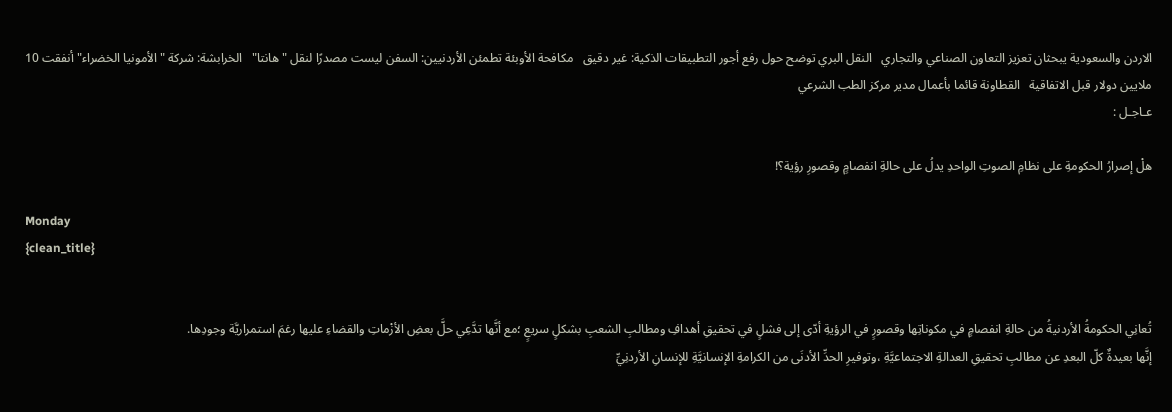الاردن والسعودية يبحثان تعزيز التعاون الصناعي والتجاري   النقل البري توضح حول رفع أجور التطبيقات الذكية: غير دقيق   مكافحة الأوبئة تطمئن الأردنيين: السفن ليست مصدرًا لنقل "هانتا"   الخرابشة: شركة "الأمونيا الخضراء" أنفقت 10 ملايين دولار قبل الاتفاقية   القطاونة قائما بأعمال مدير مركز الطب الشرعي
عـاجـل :

هلْ إصرارُ الحكومةِ على نظامِ الصوتِ الواحدِ يدلُ على حالةِ انفصامٍ وقصورِ رؤية؟!

Monday
{clean_title}


تُعانِي الحكومةُ الأردنيةُ من حالةِ انفصامٍ في مكوناتِها وقصورٍ في الرؤيةِ أدّى إلى فشلٍ في تحقيقِ أهدافِ ومطالبِ الشعبِ بشكلٍ سريعٍ ؛مع أنَّها تدَّعِي حلَّ بعضِ الأزْماتِ والقضاءِ عليها رغمَ استمراريَّة وجودِها.
إنَّها بعيدةٌ كلّ البعدِ عن مطالبِ تحقيقِ العدالةِ الاجتماعيَّةِ ،وتوفيرِ الحدِّ الأدنَى من الكرامةِ الإنسانيَّةِ للإنسانِ الأردنِيِّ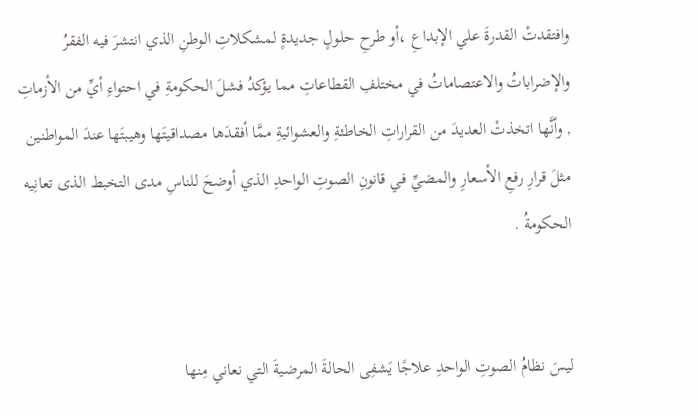وافتقدتْ القدرةَ علي الإبداعِ ،أو طرحِ حلولٍ جديدةٍ لمشكلاتِ الوطنِ الذي انتشرَ فيه الفقرُ والإضراباتُ والاعتصاماتُ في مختلفِ القطاعاتِ مما يؤكدُ فشلَ الحكومةِ في احتواءِ أيِّ من الأزماتِ , وأنَّها اتخذتْ العديدَ من القراراتِ الخاطئةِ والعشوائيةِ ممَّا أفقدَها مصداقيتَها وهيبتَها عندَ المواطنين مثلَ قرارِ رفعِ الأسعارِ والمضيِّ في قانونِ الصوتِ الواحدِ الذي أوضحَ للناسِ مدى التخبط الذى تعانِيه الحكومةُ .


ليسَ نظامُ الصوتِ الواحدِ علاجًا يَشفِى الحالةَ المرضيةَ التي نعاني مِنها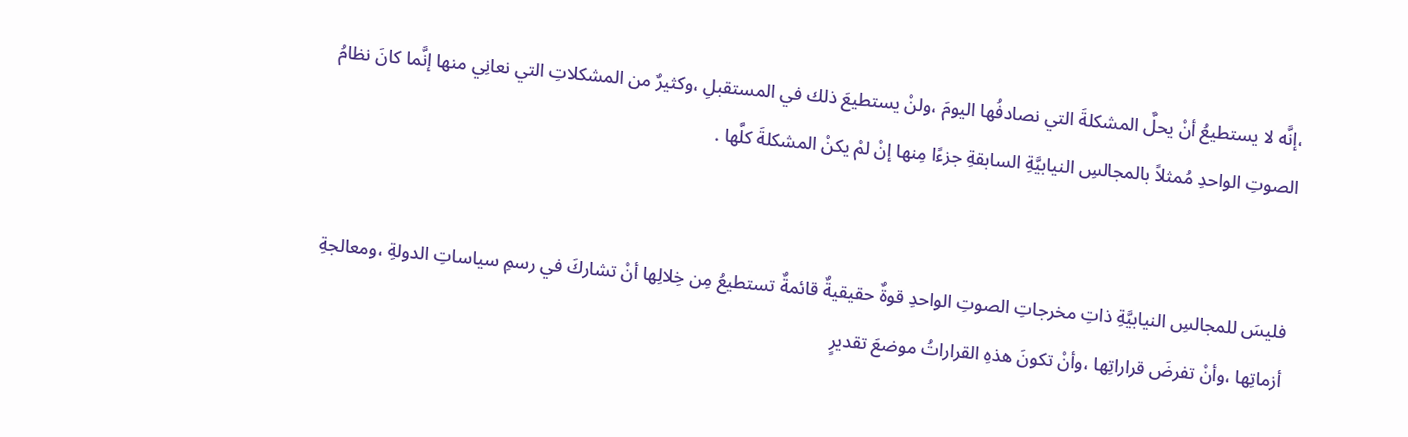،إنَّه لا يستطيعُ أنْ يحلَّ المشكلةَ التي نصادفُها اليومَ ،ولنْ يستطيعَ ذلك في المستقبلِ ،وكثيرٌ من المشكلاتِ التي نعانِي منها إنَّما كانَ نظامُ الصوتِ الواحدِ مُمثلاً بالمجالسِ النيابيَّةِ السابقةِ جزءًا مِنها إنْ لمْ يكنْ المشكلةَ كلَّها .


فليسَ للمجالسِ النيابيَّةِ ذاتِ مخرجاتِ الصوتِ الواحدِ قوةٌ حقيقيةٌ قائمةٌ تستطيعُ مِن خِلالِها أنْ تشاركَ في رسمِ سياساتِ الدولةِ ،ومعالجةِ أزماتِها ،وأنْ تفرضَ قراراتِها ،وأنْ تكونَ هذهِ القراراتُ موضعَ تقديرٍ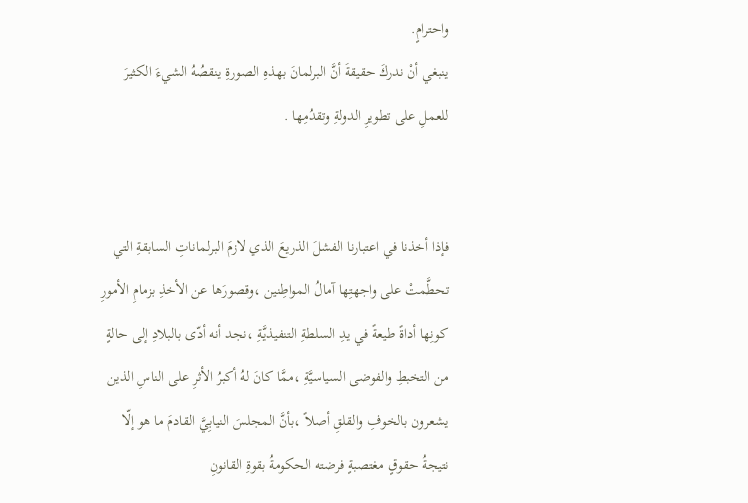واحترامٍ.
ينبغي أنْ ندركَ حقيقةَ أنَّ البرلمانَ بهذهِ الصورةِ ينقصُهُ الشيءَ الكثيرَ للعملِ على تطويرِ الدولةِ وتقدُمِها .


فإذا أخذنا في اعتبارنا الفشلَ الذريعَ الذي لازمَ البرلماناتِ السابقةِ التي تحطَّمتْ على واجهتِها آمالُ المواطِنين ،وقصورَها عن الأخذِ بزمامِ الأمورِ كونِها أداةً طيعةً في يدِ السلطةِ التنفيذيَّةِ ،نجد أنه أدّى بالبلادِ إلى حالةٍ من التخبطِ والفوضى السياسيَّةِ ،ممَّا كانَ لهُ أكبرُ الأثرِ على الناسِ الذين يشعرون بالخوفِ والقلقِ أصلاً ،بأنَّ المجلسَ النيابِيَّ القادمَ ما هو إلّا نتيجةُ حقوقٍ مغتصبةٍ فرضته الحكومةُ بقوةِ القانونِ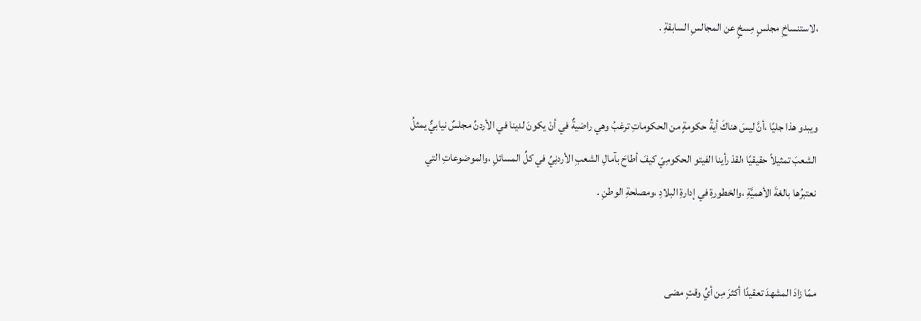،لاستنساخِ مجلسٍ مِسخٍ عن المجالسِ السابقةِ .


ويبدو هذا جليًا ،أنَّ ليسَ هناكَ أيةُ حكومةٍ من الحكوماتِ ترغبُ وهي راضيةٌ في أنْ يكونَ لدينا في الأردنِّ مجلسٌ نيابيٌّ يمثلُ الشعبَ تمثيلاً حقيقيًا ؛لقدْ رأينا الفيتو الحكومِيّ كيفَ أطاحَ بآمالِ الشعبِ الأردنِيِّ في كلِّ المسائلِ ،والموضوعاتِ التي نعتبرُها بالغةَ الأهميَّةِ ،والخطورةِ في إدارةِ البلادِ ،ومصلحةِ الوطنِ .


ممّا زادَ المشهدَ تعقيدًا أكثرَ مِن أيِّ وقتٍ مضى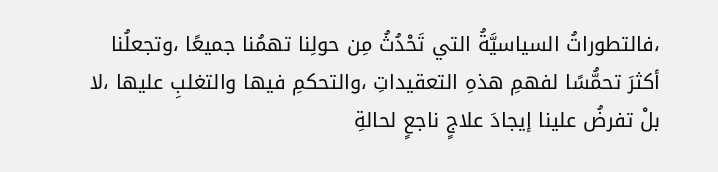،فالتطوراتُ السياسيَّةُ التي تَحْدُثُ مِن حولِنا تهمُنا جميعًا ،وتجعلُنا أكثرَ تحمُّسًا لفهمِ هذهِ التعقيداتِ ،والتحكمِ فيها والتغلبِ عليها ،لا بلْ تفرضُ علينا إيجادَ علاجٍ ناجعٍ لحالةِ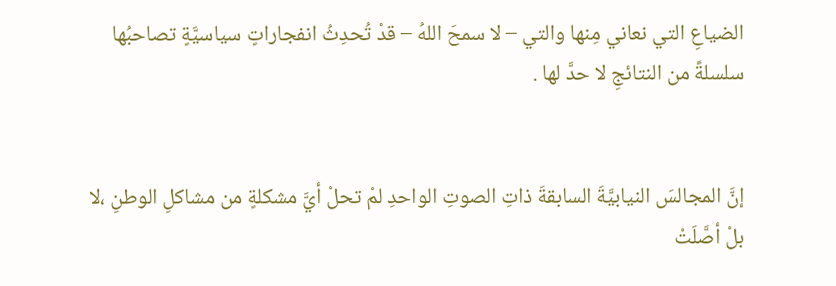الضياعِ التي نعاني مِنها والتي – لا سمحَ اللهُ – قدْ تُحدِثُ انفجاراتٍ سياسيَّةٍ تصاحبُها سلسلةً من النتائجِ لا حدَّ لها .


إنَّ المجالسَ النيابيَّةَ السابقةَ ذاتِ الصوتِ الواحدِ لمْ تحلْ أيَّ مشكلةٍ من مشاكلِ الوطنِ ،لا بلْ أصَّلَتْ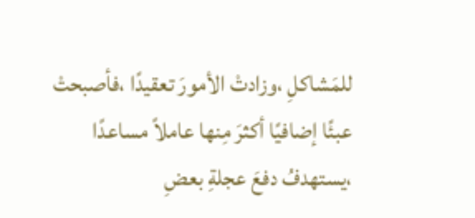للمَشاكلِ ،وزادتْ الأمورَ تعقيدًا ،فأصبحتْ عبئًا إضافيًا أكثرَ مِنها عاملاً مساعدًا ،يستهدفُ دفعَ عجلةِ بعضِ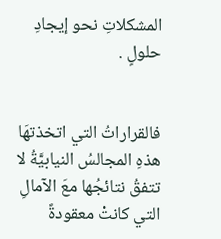المشكلاتِ نحو إيجادِ حلولٍ .


فالقراراتُ التي اتخذتهَا هذهِ المجالسُ النيابيَّةُ لا تتفقُ نتائجُها معَ الآمالِ التي كانتْ معقودةً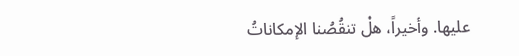عليها. وأخيراً، هلْ تنقُصُنا الإمكاناتُ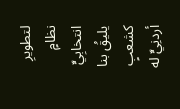لتطويرِ نظامٍ انتخابِيٍّ يليقُ بنا كشعبٍ أردنِيٍّ له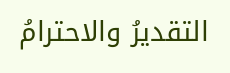التقديرُ والاحترامُ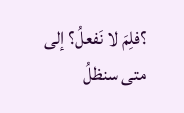؟فلِمَ لا نَفعلُ؟ إلى متى سنظلُ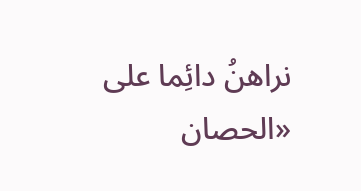نراهنُ دائِما على «الحصان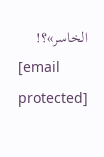الخاسر»؟!
[email protected]